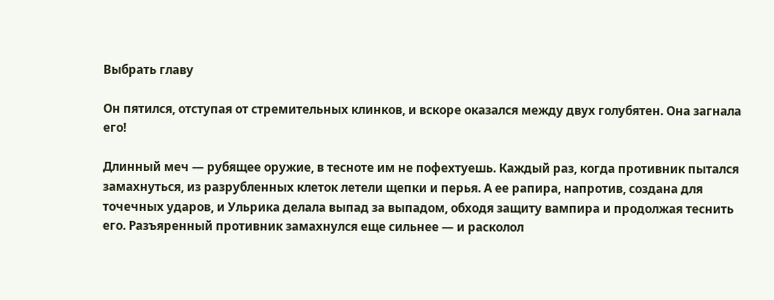Выбрать главу

Он пятился, отступая от стремительных клинков, и вскоре оказался между двух голубятен. Она загнала его!

Длинный меч — рубящее оружие, в тесноте им не пофехтуешь. Каждый раз, когда противник пытался замахнуться, из разрубленных клеток летели щепки и перья. А ее рапира, напротив, создана для точечных ударов, и Ульрика делала выпад за выпадом, обходя защиту вампира и продолжая теснить его. Разъяренный противник замахнулся еще сильнее — и расколол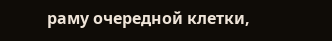раму очередной клетки,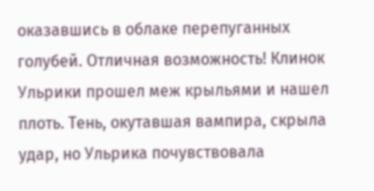оказавшись в облаке перепуганных голубей. Отличная возможность! Клинок Ульрики прошел меж крыльями и нашел плоть. Тень, окутавшая вампира, скрыла удар, но Ульрика почувствовала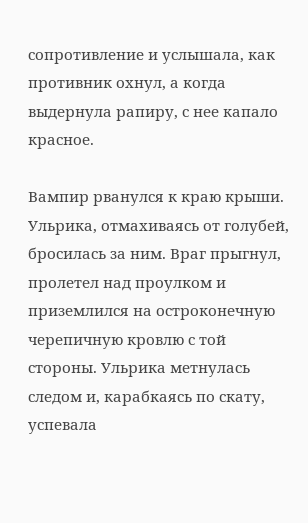сопротивление и услышала, как противник охнул, а когда выдернула рапиру, с нее капало красное.

Вампир рванулся к краю крыши. Ульрика, отмахиваясь от голубей, бросилась за ним. Враг прыгнул, пролетел над проулком и приземлился на остроконечную черепичную кровлю с той стороны. Ульрика метнулась следом и, карабкаясь по скату, успевала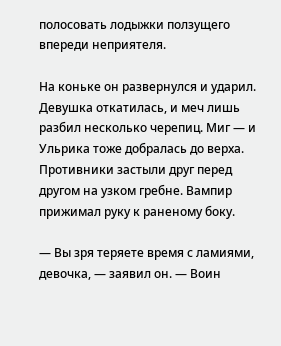полосовать лодыжки ползущего впереди неприятеля.

На коньке он развернулся и ударил. Девушка откатилась, и меч лишь разбил несколько черепиц. Миг — и Ульрика тоже добралась до верха. Противники застыли друг перед другом на узком гребне. Вампир прижимал руку к раненому боку.

— Вы зря теряете время с ламиями, девочка, — заявил он. — Воин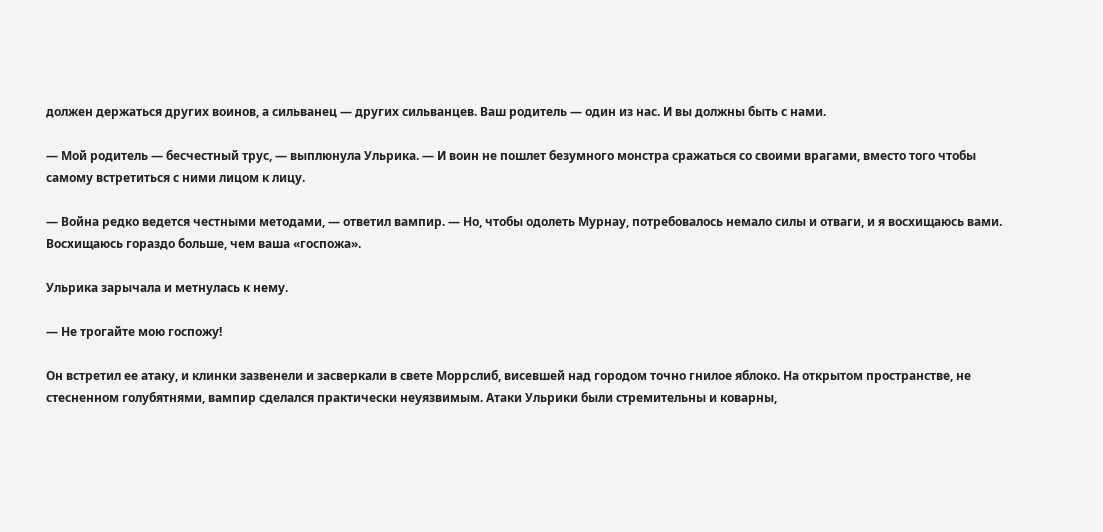должен держаться других воинов, а сильванец — других сильванцев. Ваш родитель — один из нас. И вы должны быть с нами.

— Мой родитель — бесчестный трус, — выплюнула Ульрика. — И воин не пошлет безумного монстра сражаться со своими врагами, вместо того чтобы самому встретиться с ними лицом к лицу.

— Война редко ведется честными методами, — ответил вампир. — Но, чтобы одолеть Мурнау, потребовалось немало силы и отваги, и я восхищаюсь вами. Восхищаюсь гораздо больше, чем ваша «госпожа».

Ульрика зарычала и метнулась к нему.

— Не трогайте мою госпожу!

Он встретил ее атаку, и клинки зазвенели и засверкали в свете Моррслиб, висевшей над городом точно гнилое яблоко. На открытом пространстве, не стесненном голубятнями, вампир сделался практически неуязвимым. Атаки Ульрики были стремительны и коварны,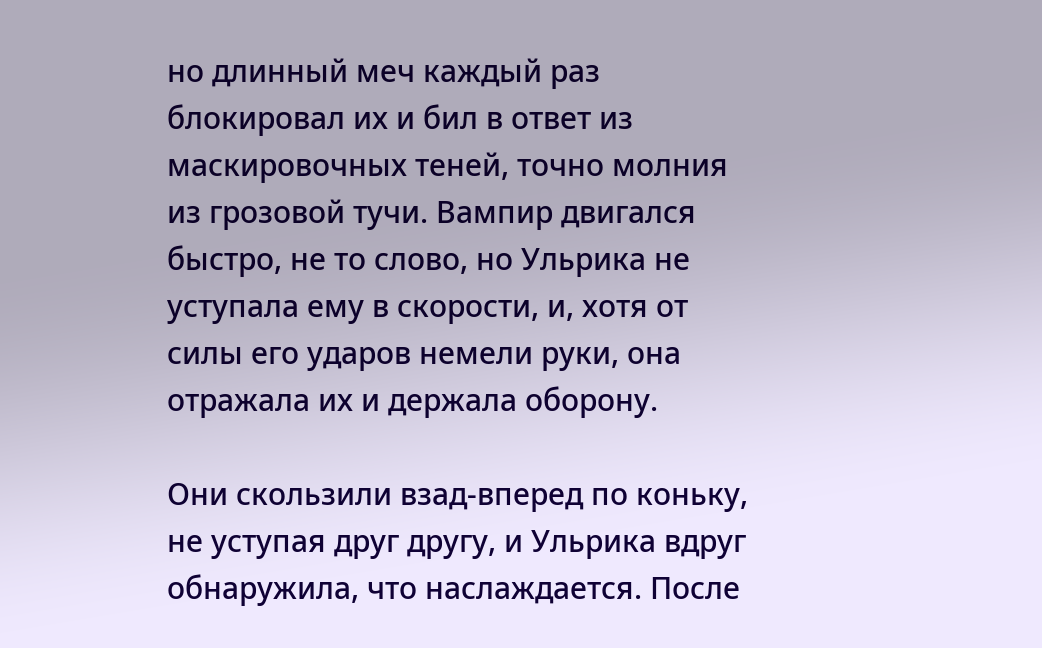но длинный меч каждый раз блокировал их и бил в ответ из маскировочных теней, точно молния из грозовой тучи. Вампир двигался быстро, не то слово, но Ульрика не уступала ему в скорости, и, хотя от силы его ударов немели руки, она отражала их и держала оборону.

Они скользили взад-вперед по коньку, не уступая друг другу, и Ульрика вдруг обнаружила, что наслаждается. После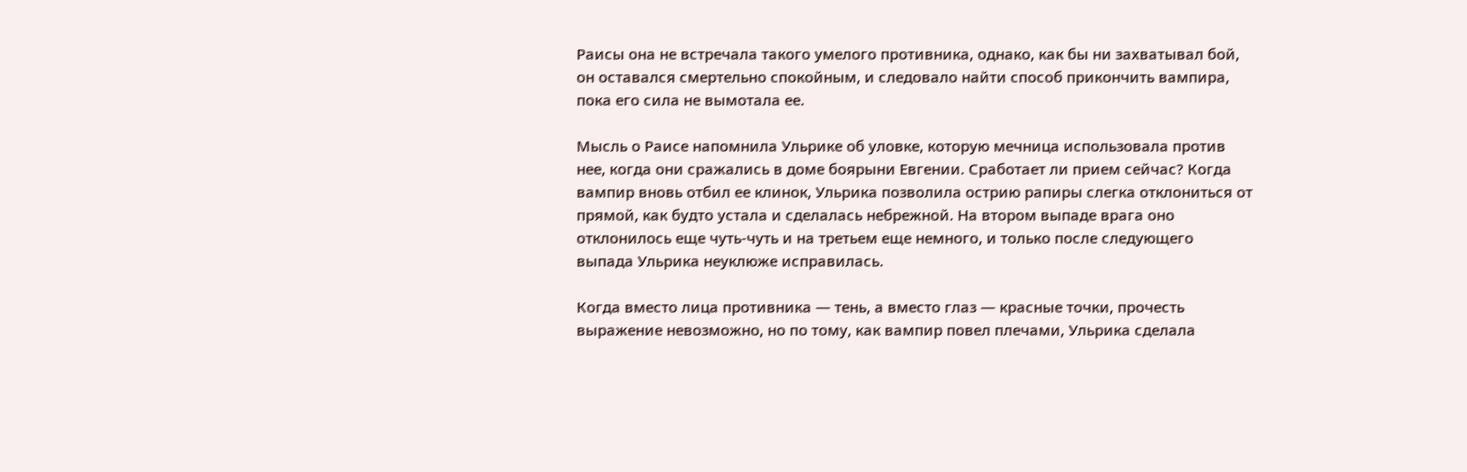Раисы она не встречала такого умелого противника, однако, как бы ни захватывал бой, он оставался смертельно спокойным, и следовало найти способ прикончить вампира, пока его сила не вымотала ее.

Мысль о Раисе напомнила Ульрике об уловке, которую мечница использовала против нее, когда они сражались в доме боярыни Евгении. Сработает ли прием сейчас? Когда вампир вновь отбил ее клинок, Ульрика позволила острию рапиры слегка отклониться от прямой, как будто устала и сделалась небрежной. На втором выпаде врага оно отклонилось еще чуть-чуть и на третьем еще немного, и только после следующего выпада Ульрика неуклюже исправилась.

Когда вместо лица противника — тень, а вместо глаз — красные точки, прочесть выражение невозможно, но по тому, как вампир повел плечами, Ульрика сделала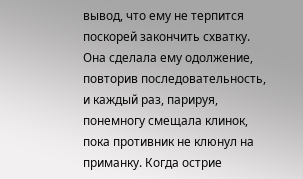вывод, что ему не терпится поскорей закончить схватку. Она сделала ему одолжение, повторив последовательность, и каждый раз, парируя, понемногу смещала клинок, пока противник не клюнул на приманку. Когда острие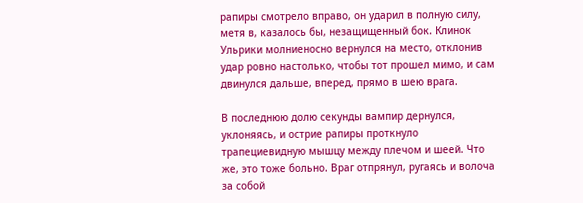рапиры смотрело вправо, он ударил в полную силу, метя в, казалось бы, незащищенный бок. Клинок Ульрики молниеносно вернулся на место, отклонив удар ровно настолько, чтобы тот прошел мимо, и сам двинулся дальше, вперед, прямо в шею врага.

В последнюю долю секунды вампир дернулся, уклоняясь, и острие рапиры проткнуло трапециевидную мышцу между плечом и шеей. Что же, это тоже больно. Враг отпрянул, ругаясь и волоча за собой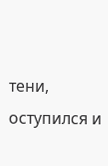тени, оступился и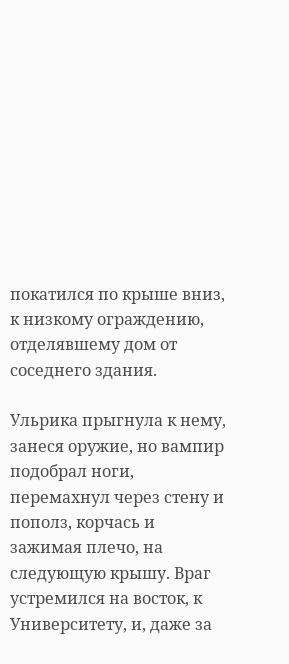покатился по крыше вниз, к низкому ограждению, отделявшему дом от соседнего здания.

Ульрика прыгнула к нему, занеся оружие, но вампир подобрал ноги, перемахнул через стену и пополз, корчась и зажимая плечо, на следующую крышу. Враг устремился на восток, к Университету, и, даже за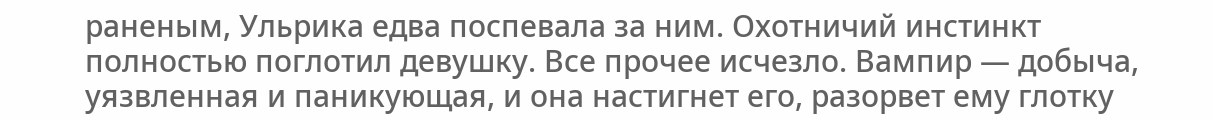раненым, Ульрика едва поспевала за ним. Охотничий инстинкт полностью поглотил девушку. Все прочее исчезло. Вампир — добыча, уязвленная и паникующая, и она настигнет его, разорвет ему глотку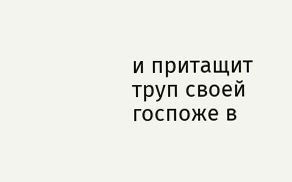и притащит труп своей госпоже в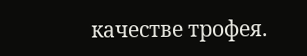качестве трофея.